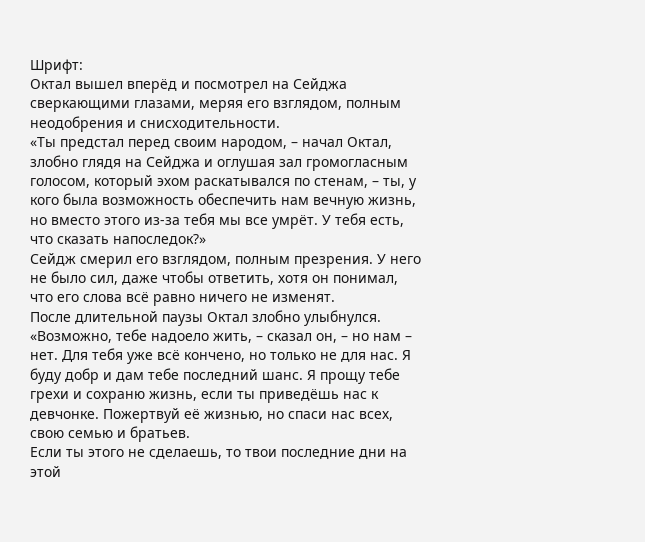Шрифт:
Октал вышел вперёд и посмотрел на Сейджа сверкающими глазами, меряя его взглядом, полным неодобрения и снисходительности.
«Ты предстал перед своим народом, – начал Октал, злобно глядя на Сейджа и оглушая зал громогласным голосом, который эхом раскатывался по стенам, – ты, у кого была возможность обеспечить нам вечную жизнь, но вместо этого из-за тебя мы все умрёт. У тебя есть, что сказать напоследок?»
Сейдж смерил его взглядом, полным презрения. У него не было сил, даже чтобы ответить, хотя он понимал, что его слова всё равно ничего не изменят.
После длительной паузы Октал злобно улыбнулся.
«Возможно, тебе надоело жить, – сказал он, – но нам – нет. Для тебя уже всё кончено, но только не для нас. Я буду добр и дам тебе последний шанс. Я прощу тебе грехи и сохраню жизнь, если ты приведёшь нас к девчонке. Пожертвуй её жизнью, но спаси нас всех, свою семью и братьев.
Если ты этого не сделаешь, то твои последние дни на этой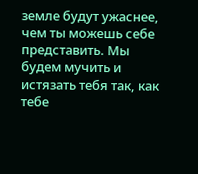земле будут ужаснее, чем ты можешь себе представить. Мы будем мучить и истязать тебя так, как тебе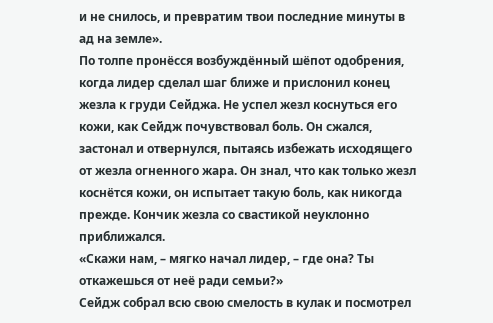и не снилось, и превратим твои последние минуты в ад на земле».
По толпе пронёсся возбуждённый шёпот одобрения, когда лидер сделал шаг ближе и прислонил конец жезла к груди Сейджа. Не успел жезл коснуться его кожи, как Сейдж почувствовал боль. Он сжался, застонал и отвернулся, пытаясь избежать исходящего от жезла огненного жара. Он знал, что как только жезл коснётся кожи, он испытает такую боль, как никогда прежде. Кончик жезла со свастикой неуклонно приближался.
«Скажи нам, – мягко начал лидер, – где она? Ты откажешься от неё ради семьи?»
Сейдж собрал всю свою смелость в кулак и посмотрел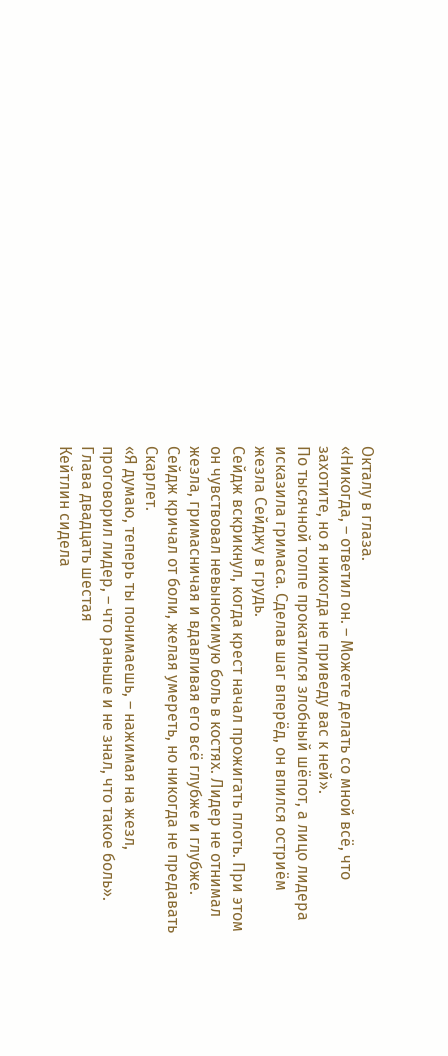Окталу в глаза.
«Никогда, – ответил он. – Можете делать со мной всё, что захотите, но я никогда не приведу вас к ней».
По тысячной толпе прокатился злобный шёпот, а лицо лидера исказила гримаса. Сделав шаг вперёд, он впился остриём жезла Сейджу в грудь.
Сейдж вскрикнул, когда крест начал прожигать плоть. При этом он чувствовал невыносимую боль в костях. Лидер не отнимал жезла, гримасничая и вдавливая его всё глубже и глубже. Сейдж кричал от боли, желая умереть, но никогда не предавать Скарлет.
«Я думаю, теперь ты понимаешь, – нажимая на жезл, проговорил лидер, – что раньше и не знал, что такое боль».
Глава двадцать шестая
Кейтлин сидела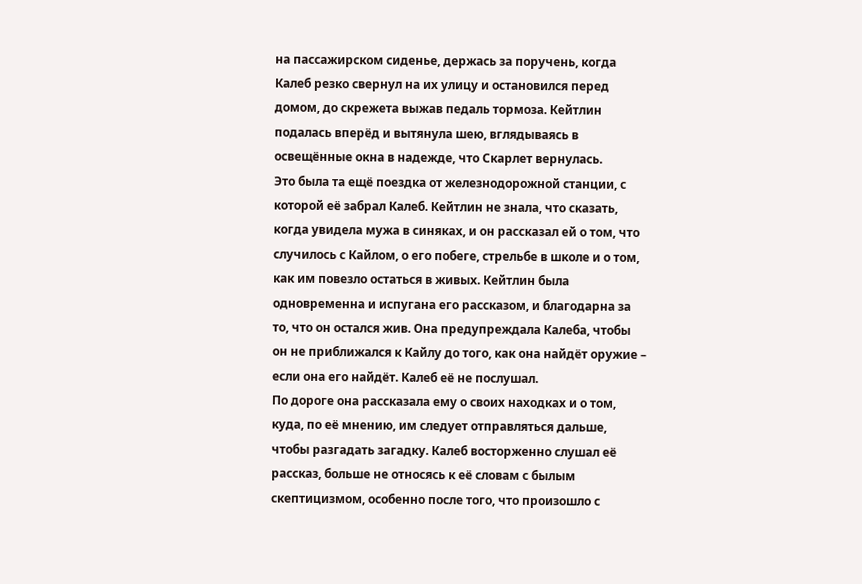на пассажирском сиденье, держась за поручень, когда Калеб резко свернул на их улицу и остановился перед домом, до скрежета выжав педаль тормоза. Кейтлин подалась вперёд и вытянула шею, вглядываясь в освещённые окна в надежде, что Скарлет вернулась.
Это была та ещё поездка от железнодорожной станции, с которой её забрал Калеб. Кейтлин не знала, что сказать, когда увидела мужа в синяках, и он рассказал ей о том, что случилось с Кайлом, о его побеге, стрельбе в школе и о том, как им повезло остаться в живых. Кейтлин была одновременна и испугана его рассказом, и благодарна за то, что он остался жив. Она предупреждала Калеба, чтобы он не приближался к Кайлу до того, как она найдёт оружие – если она его найдёт. Калеб её не послушал.
По дороге она рассказала ему о своих находках и о том, куда, по её мнению, им следует отправляться дальше, чтобы разгадать загадку. Калеб восторженно слушал её рассказ, больше не относясь к её словам с былым скептицизмом, особенно после того, что произошло с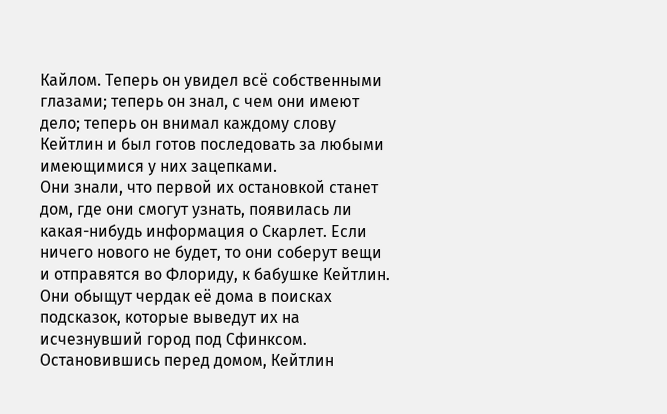Кайлом. Теперь он увидел всё собственными глазами; теперь он знал, с чем они имеют дело; теперь он внимал каждому слову Кейтлин и был готов последовать за любыми имеющимися у них зацепками.
Они знали, что первой их остановкой станет дом, где они смогут узнать, появилась ли какая-нибудь информация о Скарлет. Если ничего нового не будет, то они соберут вещи и отправятся во Флориду, к бабушке Кейтлин. Они обыщут чердак её дома в поисках подсказок, которые выведут их на исчезнувший город под Сфинксом.
Остановившись перед домом, Кейтлин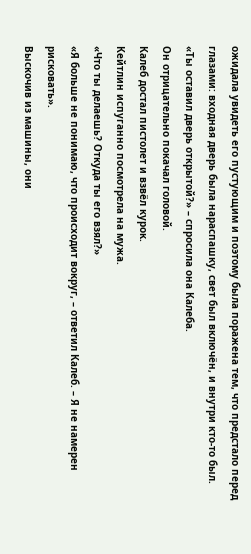ожидала увидеть его пустующим и поэтому была поражена тем, что предстало перед глазами: входная дверь была нараспашку, свет был включён, и внутри кто-то был.
«Ты оставил дверь открытой?» – спросила она Калеба.
Он отрицательно покачал головой.
Калеб достал пистолет и взвёл курок.
Кейтлин испуганно посмотрела на мужа.
«Что ты делаешь? Откуда ты его взял?»
«Я больше не понимаю, что происходит вокруг, – ответил Калеб. – Я не намерен рисковать».
Выскочив из машины, они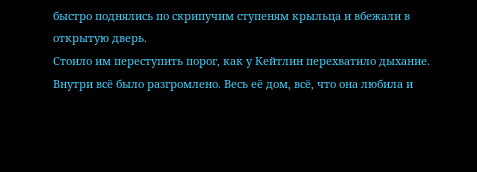быстро поднялись по скрипучим ступеням крыльца и вбежали в открытую дверь.
Стоило им переступить порог, как у Кейтлин перехватило дыхание.
Внутри всё было разгромлено. Весь её дом, всё, что она любила и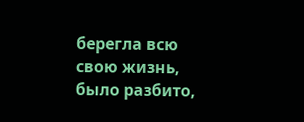берегла всю свою жизнь, было разбито,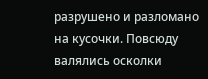разрушено и разломано на кусочки. Повсюду валялись осколки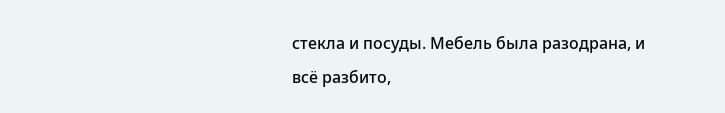стекла и посуды. Мебель была разодрана, и всё разбито,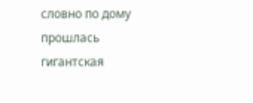словно по дому прошлась гигантская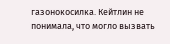газонокосилка. Кейтлин не понимала, что могло вызвать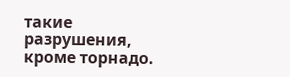такие разрушения, кроме торнадо.